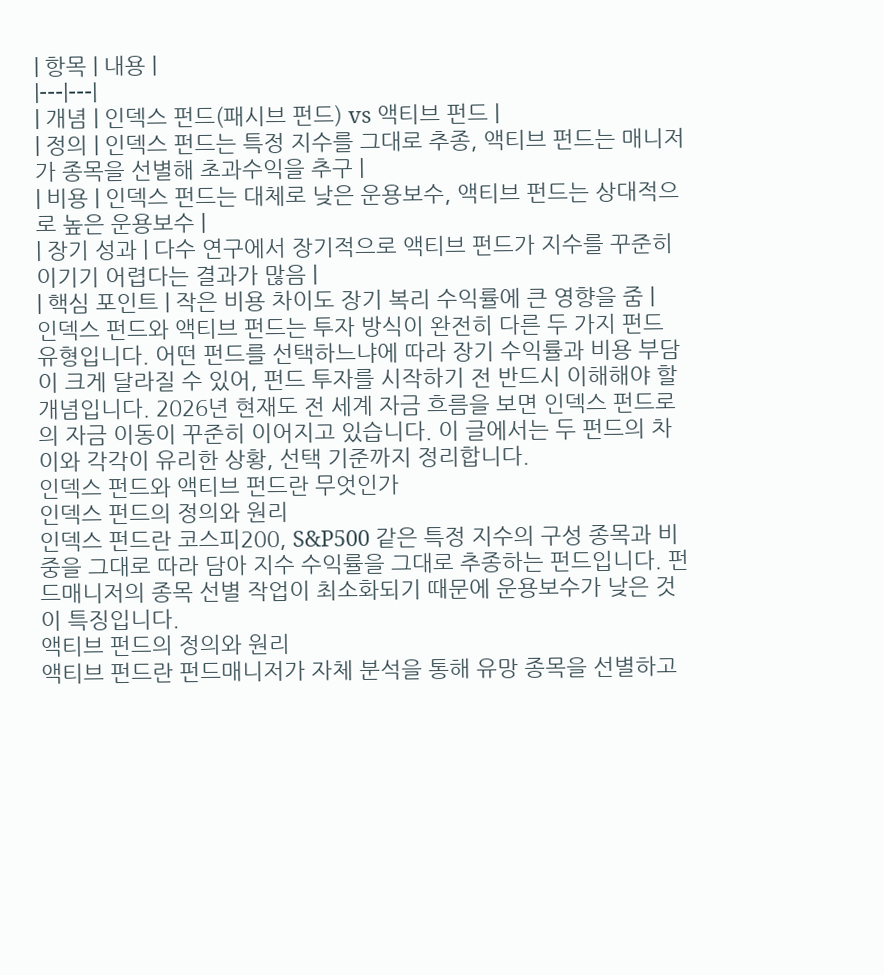| 항목 | 내용 |
|---|---|
| 개념 | 인덱스 펀드(패시브 펀드) vs 액티브 펀드 |
| 정의 | 인덱스 펀드는 특정 지수를 그대로 추종, 액티브 펀드는 매니저가 종목을 선별해 초과수익을 추구 |
| 비용 | 인덱스 펀드는 대체로 낮은 운용보수, 액티브 펀드는 상대적으로 높은 운용보수 |
| 장기 성과 | 다수 연구에서 장기적으로 액티브 펀드가 지수를 꾸준히 이기기 어렵다는 결과가 많음 |
| 핵심 포인트 | 작은 비용 차이도 장기 복리 수익률에 큰 영향을 줌 |
인덱스 펀드와 액티브 펀드는 투자 방식이 완전히 다른 두 가지 펀드 유형입니다. 어떤 펀드를 선택하느냐에 따라 장기 수익률과 비용 부담이 크게 달라질 수 있어, 펀드 투자를 시작하기 전 반드시 이해해야 할 개념입니다. 2026년 현재도 전 세계 자금 흐름을 보면 인덱스 펀드로의 자금 이동이 꾸준히 이어지고 있습니다. 이 글에서는 두 펀드의 차이와 각각이 유리한 상황, 선택 기준까지 정리합니다.
인덱스 펀드와 액티브 펀드란 무엇인가
인덱스 펀드의 정의와 원리
인덱스 펀드란 코스피200, S&P500 같은 특정 지수의 구성 종목과 비중을 그대로 따라 담아 지수 수익률을 그대로 추종하는 펀드입니다. 펀드매니저의 종목 선별 작업이 최소화되기 때문에 운용보수가 낮은 것이 특징입니다.
액티브 펀드의 정의와 원리
액티브 펀드란 펀드매니저가 자체 분석을 통해 유망 종목을 선별하고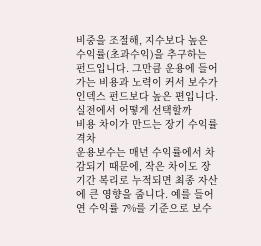비중을 조절해, 지수보다 높은 수익률(초과수익)을 추구하는 펀드입니다. 그만큼 운용에 들어가는 비용과 노력이 커서 보수가 인덱스 펀드보다 높은 편입니다.
실전에서 어떻게 선택할까
비용 차이가 만드는 장기 수익률 격차
운용보수는 매년 수익률에서 차감되기 때문에, 작은 차이도 장기간 복리로 누적되면 최종 자산에 큰 영향을 줍니다. 예를 들어 연 수익률 7%를 기준으로 보수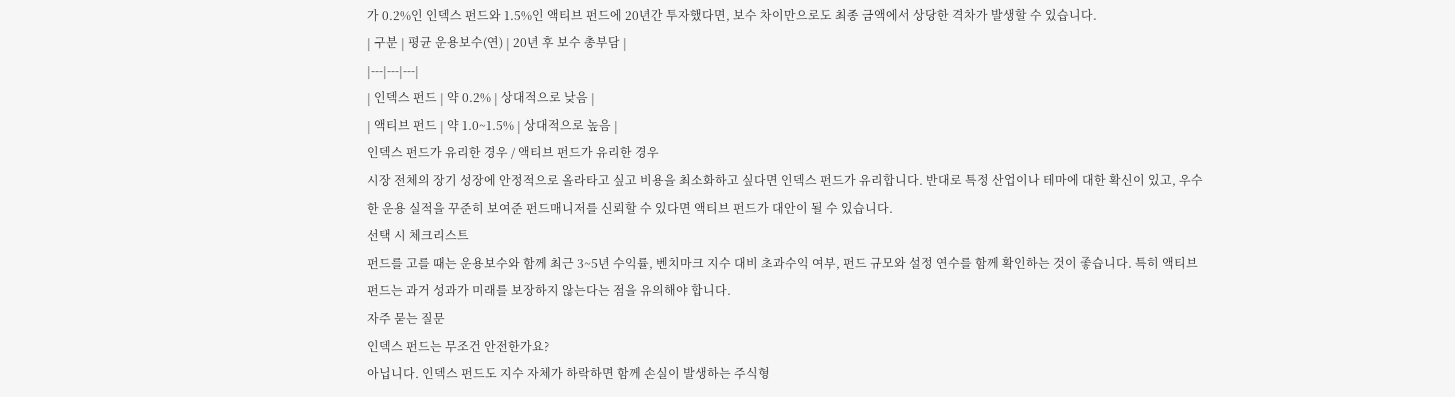가 0.2%인 인덱스 펀드와 1.5%인 액티브 펀드에 20년간 투자했다면, 보수 차이만으로도 최종 금액에서 상당한 격차가 발생할 수 있습니다.
| 구분 | 평균 운용보수(연) | 20년 후 보수 총부담 |
|---|---|---|
| 인덱스 펀드 | 약 0.2% | 상대적으로 낮음 |
| 액티브 펀드 | 약 1.0~1.5% | 상대적으로 높음 |
인덱스 펀드가 유리한 경우 / 액티브 펀드가 유리한 경우
시장 전체의 장기 성장에 안정적으로 올라타고 싶고 비용을 최소화하고 싶다면 인덱스 펀드가 유리합니다. 반대로 특정 산업이나 테마에 대한 확신이 있고, 우수한 운용 실적을 꾸준히 보여준 펀드매니저를 신뢰할 수 있다면 액티브 펀드가 대안이 될 수 있습니다.
선택 시 체크리스트
펀드를 고를 때는 운용보수와 함께 최근 3~5년 수익률, 벤치마크 지수 대비 초과수익 여부, 펀드 규모와 설정 연수를 함께 확인하는 것이 좋습니다. 특히 액티브 펀드는 과거 성과가 미래를 보장하지 않는다는 점을 유의해야 합니다.
자주 묻는 질문
인덱스 펀드는 무조건 안전한가요?
아닙니다. 인덱스 펀드도 지수 자체가 하락하면 함께 손실이 발생하는 주식형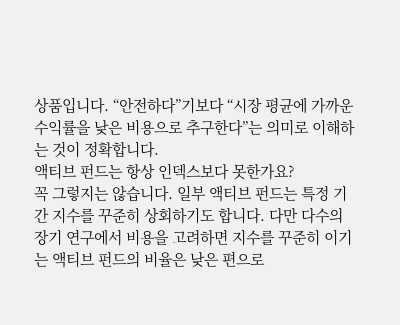상품입니다. “안전하다”기보다 “시장 평균에 가까운 수익률을 낮은 비용으로 추구한다”는 의미로 이해하는 것이 정확합니다.
액티브 펀드는 항상 인덱스보다 못한가요?
꼭 그렇지는 않습니다. 일부 액티브 펀드는 특정 기간 지수를 꾸준히 상회하기도 합니다. 다만 다수의 장기 연구에서 비용을 고려하면 지수를 꾸준히 이기는 액티브 펀드의 비율은 낮은 편으로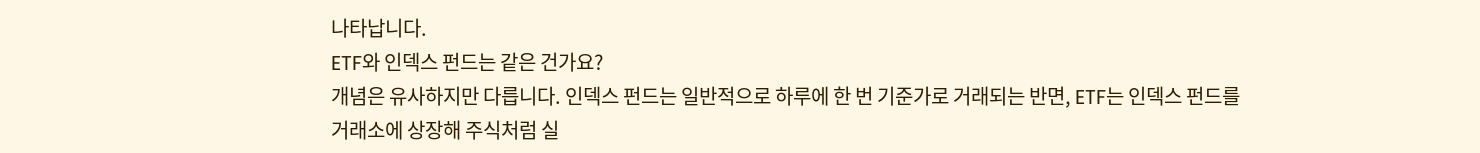나타납니다.
ETF와 인덱스 펀드는 같은 건가요?
개념은 유사하지만 다릅니다. 인덱스 펀드는 일반적으로 하루에 한 번 기준가로 거래되는 반면, ETF는 인덱스 펀드를 거래소에 상장해 주식처럼 실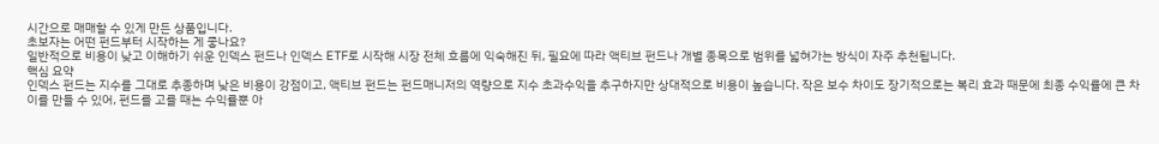시간으로 매매할 수 있게 만든 상품입니다.
초보자는 어떤 펀드부터 시작하는 게 좋나요?
일반적으로 비용이 낮고 이해하기 쉬운 인덱스 펀드나 인덱스 ETF로 시작해 시장 전체 흐름에 익숙해진 뒤, 필요에 따라 액티브 펀드나 개별 종목으로 범위를 넓혀가는 방식이 자주 추천됩니다.
핵심 요약
인덱스 펀드는 지수를 그대로 추종하며 낮은 비용이 강점이고, 액티브 펀드는 펀드매니저의 역량으로 지수 초과수익을 추구하지만 상대적으로 비용이 높습니다. 작은 보수 차이도 장기적으로는 복리 효과 때문에 최종 수익률에 큰 차이를 만들 수 있어, 펀드를 고를 때는 수익률뿐 아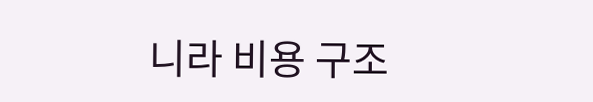니라 비용 구조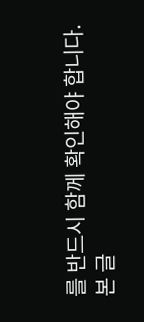를 반드시 함께 확인해야 합니다.
본 글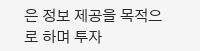은 정보 제공을 목적으로 하며 투자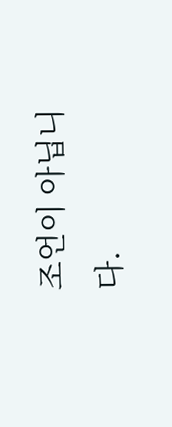조언이 아닙니다.